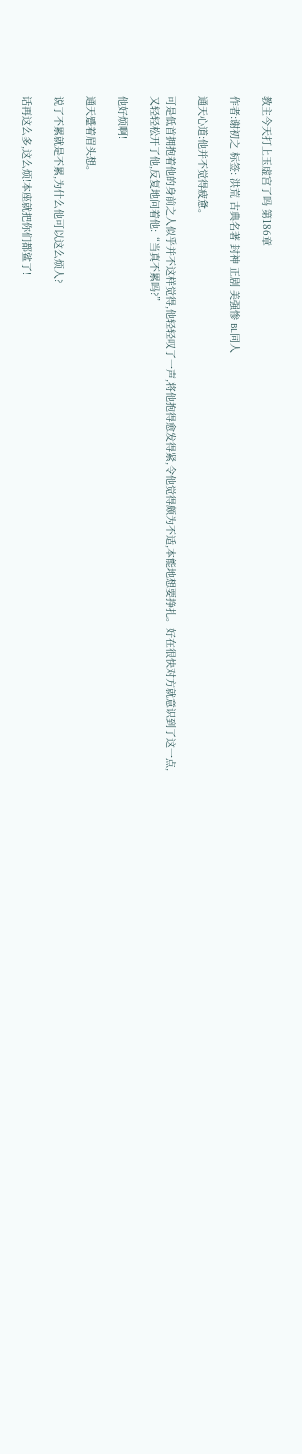教主今天打上玉虚宫了吗 第186章

作者:谢初之 标签: 洪荒 古典名著 封神 正剧 美强惨 BL同人

通天心道:他并不觉得疲惫。

可是低首拥抱着他的身前之人似乎并不这样觉得,他轻轻叹了一声,将他抱得愈发得紧,令他觉得颇为不适,本能地想要挣扎。好在很快对方就意识到了这一点,又轻轻松开了他,反复地问着他:“当真不累吗?”

他好烦啊!

通天蹙着眉头想。

说了不累就是不累,为什么他可以这么烦人?

话再这么多,这么烦!本座就把你们都鲨了!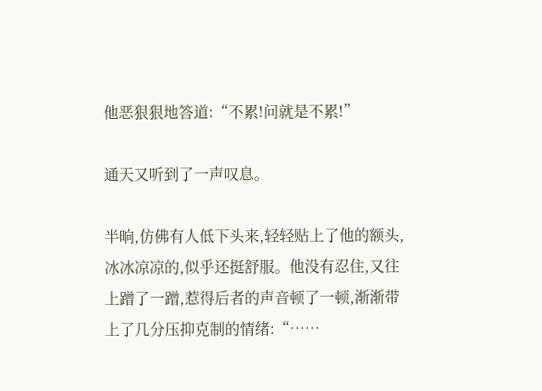他恶狠狠地答道:“不累!问就是不累!”

通天又听到了一声叹息。

半晌,仿佛有人低下头来,轻轻贴上了他的额头,冰冰凉凉的,似乎还挺舒服。他没有忍住,又往上蹭了一蹭,惹得后者的声音顿了一顿,渐渐带上了几分压抑克制的情绪:“……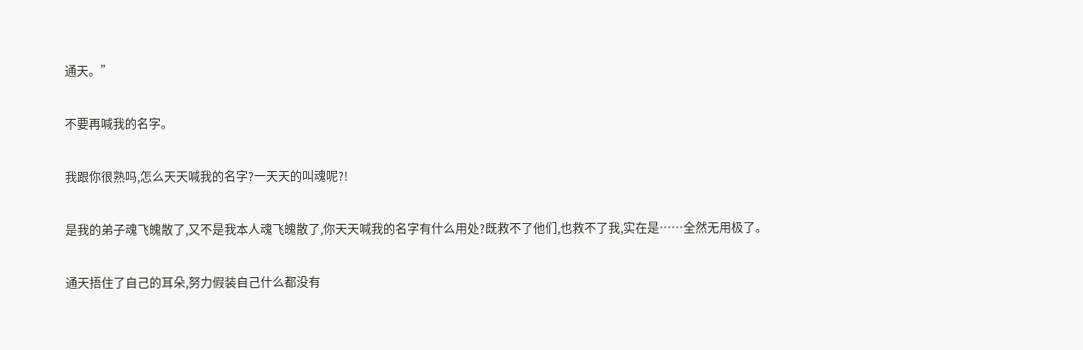通天。”

不要再喊我的名字。

我跟你很熟吗,怎么天天喊我的名字?一天天的叫魂呢?!

是我的弟子魂飞魄散了,又不是我本人魂飞魄散了,你天天喊我的名字有什么用处?既救不了他们,也救不了我,实在是……全然无用极了。

通天捂住了自己的耳朵,努力假装自己什么都没有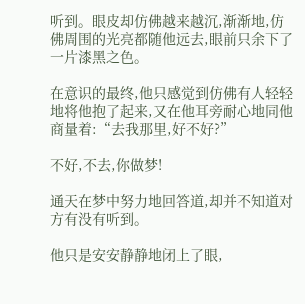听到。眼皮却仿佛越来越沉,渐渐地,仿佛周围的光亮都随他远去,眼前只余下了一片漆黑之色。

在意识的最终,他只感觉到仿佛有人轻轻地将他抱了起来,又在他耳旁耐心地同他商量着:“去我那里,好不好?”

不好,不去,你做梦!

通天在梦中努力地回答道,却并不知道对方有没有听到。

他只是安安静静地闭上了眼,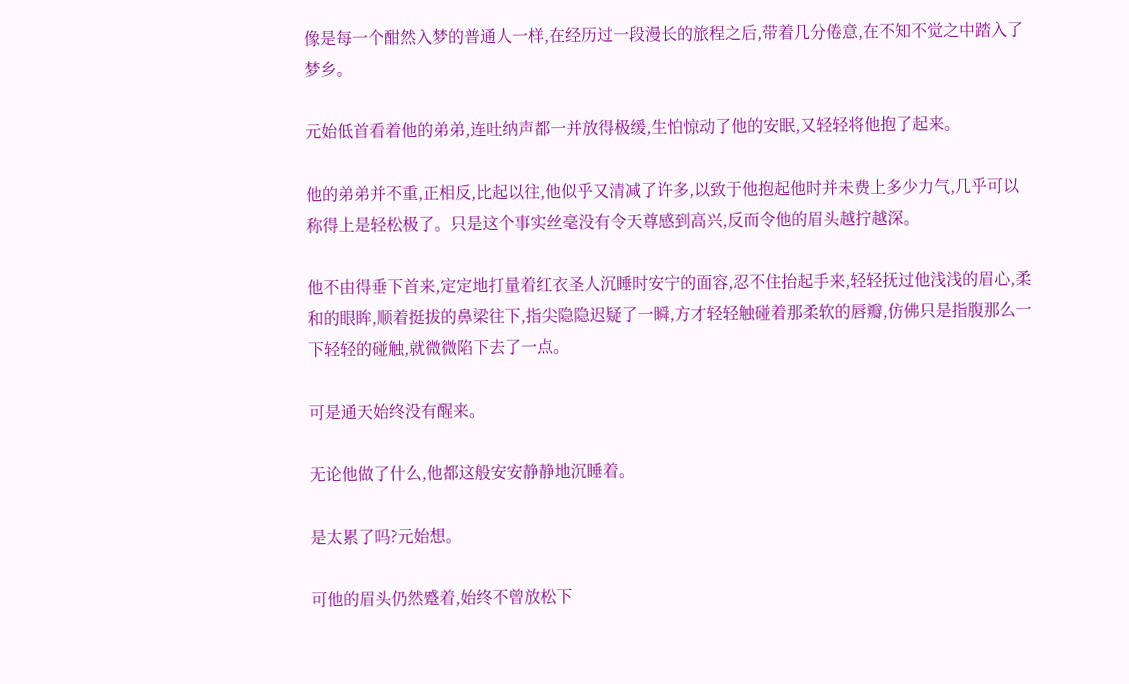像是每一个酣然入梦的普通人一样,在经历过一段漫长的旅程之后,带着几分倦意,在不知不觉之中踏入了梦乡。

元始低首看着他的弟弟,连吐纳声都一并放得极缓,生怕惊动了他的安眠,又轻轻将他抱了起来。

他的弟弟并不重,正相反,比起以往,他似乎又清减了许多,以致于他抱起他时并未费上多少力气,几乎可以称得上是轻松极了。只是这个事实丝毫没有令天尊感到高兴,反而令他的眉头越拧越深。

他不由得垂下首来,定定地打量着红衣圣人沉睡时安宁的面容,忍不住抬起手来,轻轻抚过他浅浅的眉心,柔和的眼眸,顺着挺拔的鼻梁往下,指尖隐隐迟疑了一瞬,方才轻轻触碰着那柔软的唇瓣,仿佛只是指腹那么一下轻轻的碰触,就微微陷下去了一点。

可是通天始终没有醒来。

无论他做了什么,他都这般安安静静地沉睡着。

是太累了吗?元始想。

可他的眉头仍然蹙着,始终不曾放松下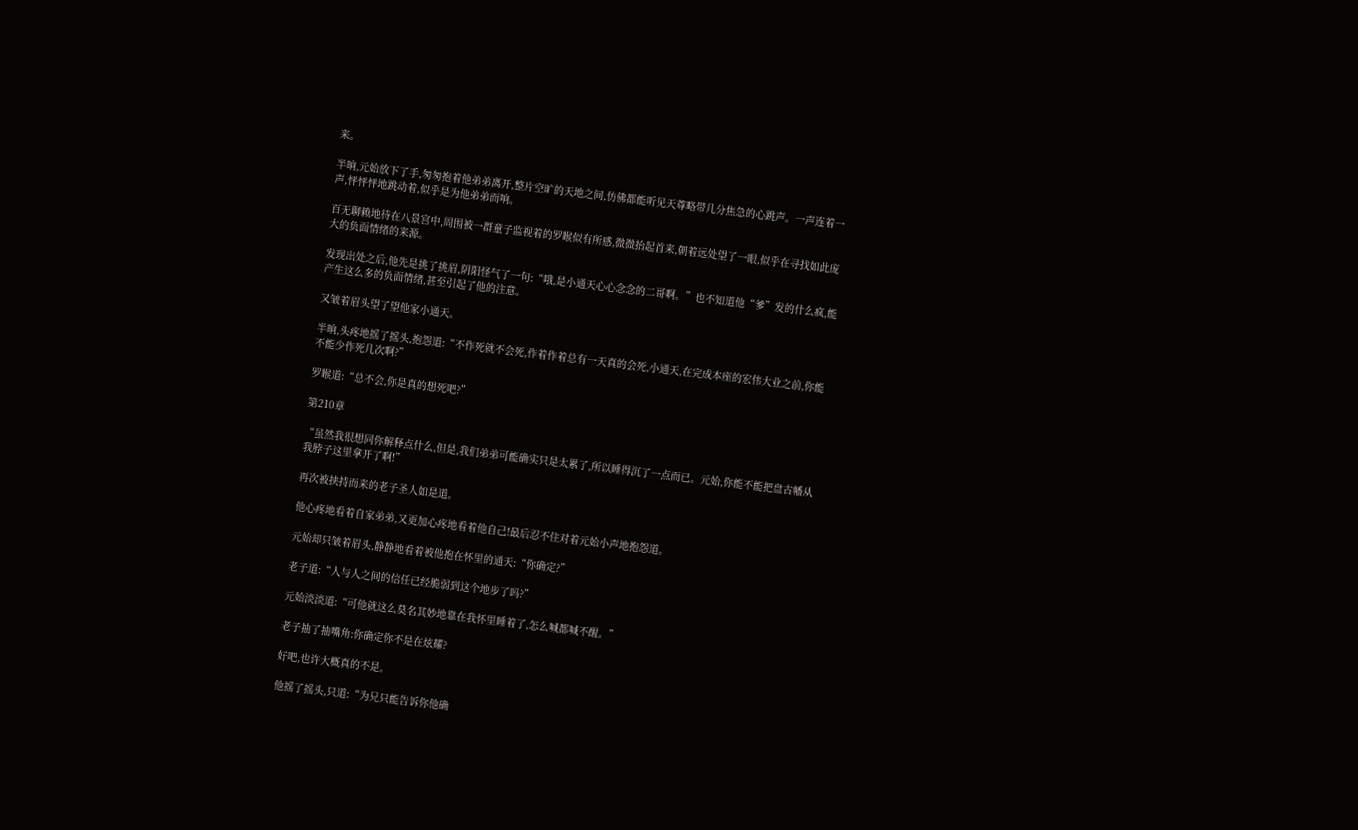来。

半晌,元始放下了手,匆匆抱着他弟弟离开,整片空旷的天地之间,仿佛都能听见天尊略带几分焦急的心跳声。一声连着一声,怦怦怦地跳动着,似乎是为他弟弟而响。

百无聊赖地待在八景宫中,周围被一群童子监视着的罗睺似有所感,微微抬起首来,朝着远处望了一眼,似乎在寻找如此庞大的负面情绪的来源。

发现出处之后,他先是挑了挑眉,阴阳怪气了一句:“哦,是小通天心心念念的二哥啊。”也不知道他“爹”发的什么疯,能产生这么多的负面情绪,甚至引起了他的注意。

又皱着眉头望了望他家小通天。

半晌,头疼地摇了摇头,抱怨道:“不作死就不会死,作着作着总有一天真的会死,小通天,在完成本座的宏伟大业之前,你能不能少作死几次啊?”

罗睺道:“总不会,你是真的想死吧?”

第210章

“虽然我很想同你解释点什么,但是,我们弟弟可能确实只是太累了,所以睡得沉了一点而已。元始,你能不能把盘古幡从我脖子这里拿开了啊!”

再次被挟持而来的老子圣人如是道。

他心疼地看着自家弟弟,又更加心疼地看着他自己!最后忍不住对着元始小声地抱怨道。

元始却只皱着眉头,静静地看着被他抱在怀里的通天:“你确定?”

老子道:“人与人之间的信任已经脆弱到这个地步了吗?”

元始淡淡道:“可他就这么莫名其妙地靠在我怀里睡着了,怎么喊都喊不醒。”

老子抽了抽嘴角:你确定你不是在炫耀?

好吧,也许大概真的不是。

他摇了摇头,只道:“为兄只能告诉你他确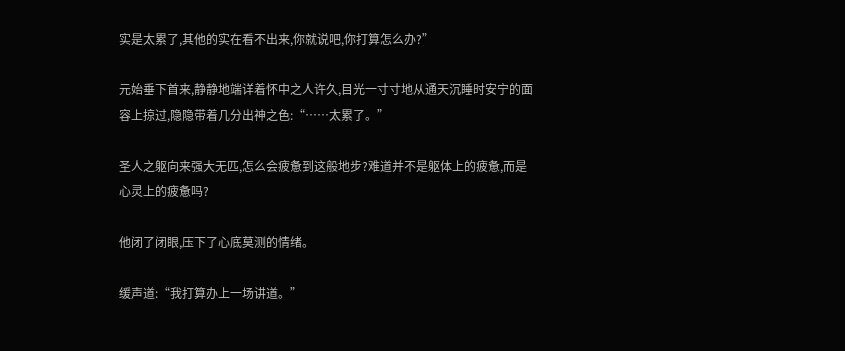实是太累了,其他的实在看不出来,你就说吧,你打算怎么办?”

元始垂下首来,静静地端详着怀中之人许久,目光一寸寸地从通天沉睡时安宁的面容上掠过,隐隐带着几分出神之色:“……太累了。”

圣人之躯向来强大无匹,怎么会疲惫到这般地步?难道并不是躯体上的疲惫,而是心灵上的疲惫吗?

他闭了闭眼,压下了心底莫测的情绪。

缓声道:“我打算办上一场讲道。”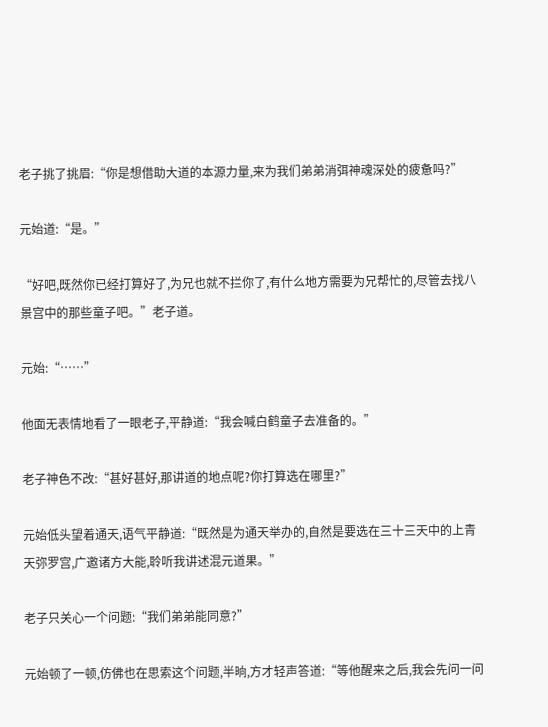老子挑了挑眉:“你是想借助大道的本源力量,来为我们弟弟消弭神魂深处的疲惫吗?”

元始道:“是。”

“好吧,既然你已经打算好了,为兄也就不拦你了,有什么地方需要为兄帮忙的,尽管去找八景宫中的那些童子吧。”老子道。

元始:“……”

他面无表情地看了一眼老子,平静道:“我会喊白鹤童子去准备的。”

老子神色不改:“甚好甚好,那讲道的地点呢?你打算选在哪里?”

元始低头望着通天,语气平静道:“既然是为通天举办的,自然是要选在三十三天中的上青天弥罗宫,广邀诸方大能,聆听我讲述混元道果。”

老子只关心一个问题:“我们弟弟能同意?”

元始顿了一顿,仿佛也在思索这个问题,半晌,方才轻声答道:“等他醒来之后,我会先问一问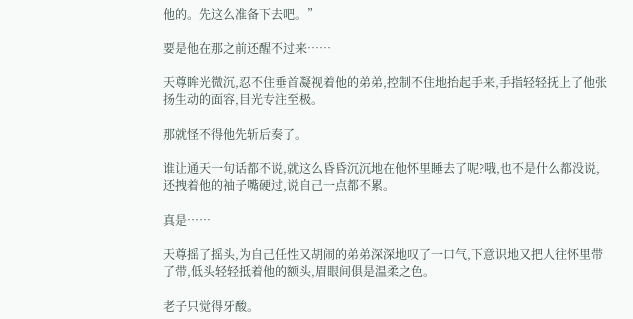他的。先这么准备下去吧。”

要是他在那之前还醒不过来……

天尊眸光微沉,忍不住垂首凝视着他的弟弟,控制不住地抬起手来,手指轻轻抚上了他张扬生动的面容,目光专注至极。

那就怪不得他先斩后奏了。

谁让通天一句话都不说,就这么昏昏沉沉地在他怀里睡去了呢?哦,也不是什么都没说,还拽着他的袖子嘴硬过,说自己一点都不累。

真是……

天尊摇了摇头,为自己任性又胡闹的弟弟深深地叹了一口气,下意识地又把人往怀里带了带,低头轻轻抵着他的额头,眉眼间俱是温柔之色。

老子只觉得牙酸。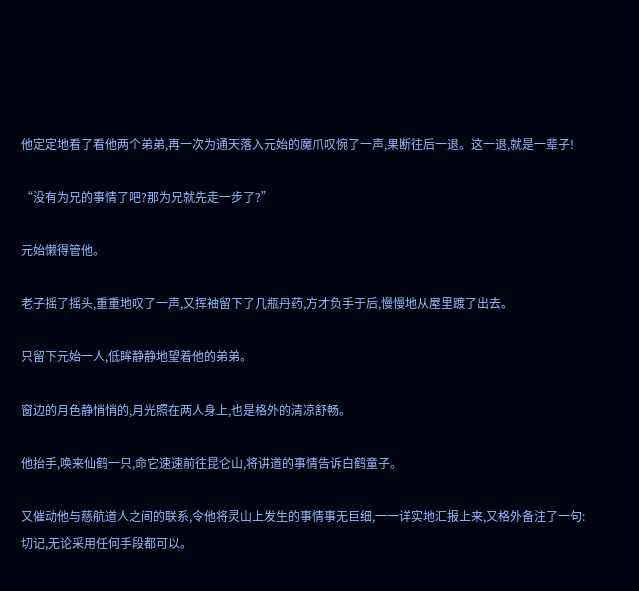他定定地看了看他两个弟弟,再一次为通天落入元始的魔爪叹惋了一声,果断往后一退。这一退,就是一辈子!

“没有为兄的事情了吧?那为兄就先走一步了?”

元始懒得管他。

老子摇了摇头,重重地叹了一声,又挥袖留下了几瓶丹药,方才负手于后,慢慢地从屋里踱了出去。

只留下元始一人,低眸静静地望着他的弟弟。

窗边的月色静悄悄的,月光照在两人身上,也是格外的清凉舒畅。

他抬手,唤来仙鹤一只,命它速速前往昆仑山,将讲道的事情告诉白鹤童子。

又催动他与慈航道人之间的联系,令他将灵山上发生的事情事无巨细,一一详实地汇报上来,又格外备注了一句:切记,无论采用任何手段都可以。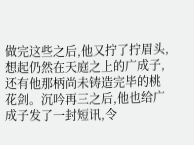做完这些之后,他又拧了拧眉头,想起仍然在天庭之上的广成子,还有他那柄尚未铸造完毕的桃花剑。沉吟再三之后,他也给广成子发了一封短讯,令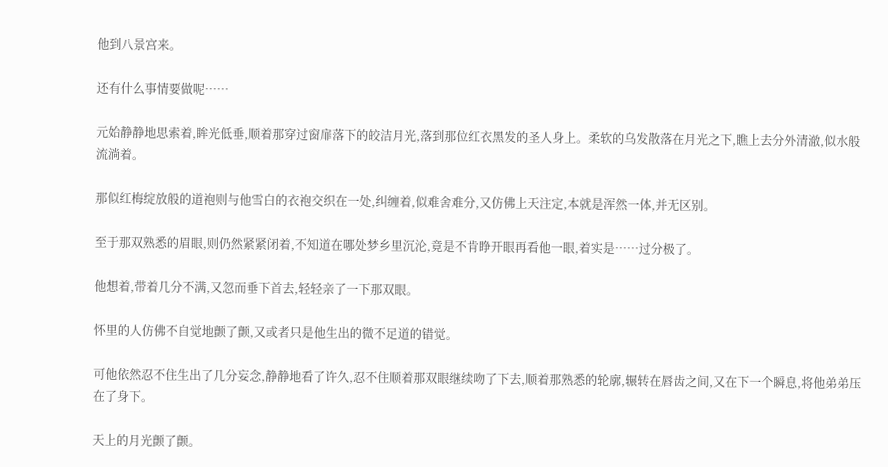他到八景宫来。

还有什么事情要做呢……

元始静静地思索着,眸光低垂,顺着那穿过窗扉落下的皎洁月光,落到那位红衣黑发的圣人身上。柔软的乌发散落在月光之下,瞧上去分外清澈,似水般流淌着。

那似红梅绽放般的道袍则与他雪白的衣袍交织在一处,纠缠着,似难舍难分,又仿佛上天注定,本就是浑然一体,并无区别。

至于那双熟悉的眉眼,则仍然紧紧闭着,不知道在哪处梦乡里沉沦,竟是不肯睁开眼再看他一眼,着实是……过分极了。

他想着,带着几分不满,又忽而垂下首去,轻轻亲了一下那双眼。

怀里的人仿佛不自觉地颤了颤,又或者只是他生出的微不足道的错觉。

可他依然忍不住生出了几分妄念,静静地看了许久,忍不住顺着那双眼继续吻了下去,顺着那熟悉的轮廓,辗转在唇齿之间,又在下一个瞬息,将他弟弟压在了身下。

天上的月光颤了颤。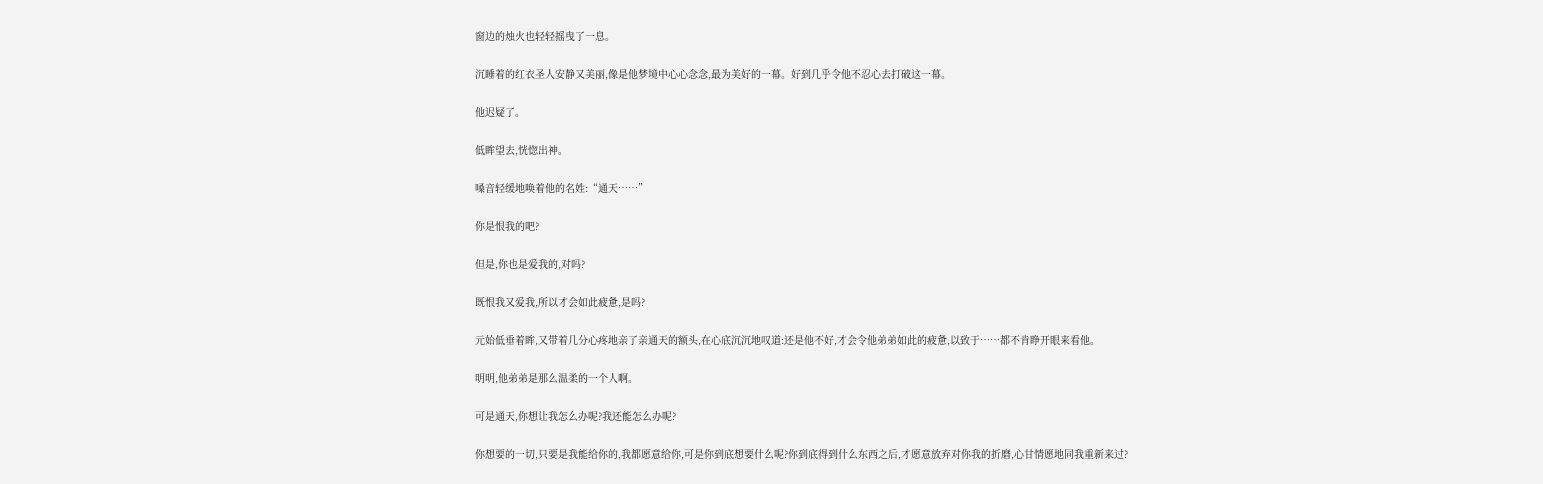窗边的烛火也轻轻摇曳了一息。

沉睡着的红衣圣人安静又美丽,像是他梦境中心心念念,最为美好的一幕。好到几乎令他不忍心去打破这一幕。

他迟疑了。

低眸望去,恍惚出神。

嗓音轻缓地唤着他的名姓:“通天……”

你是恨我的吧?

但是,你也是爱我的,对吗?

既恨我又爱我,所以才会如此疲惫,是吗?

元始低垂着眸,又带着几分心疼地亲了亲通天的额头,在心底沉沉地叹道:还是他不好,才会令他弟弟如此的疲惫,以致于……都不肯睁开眼来看他。

明明,他弟弟是那么温柔的一个人啊。

可是通天,你想让我怎么办呢?我还能怎么办呢?

你想要的一切,只要是我能给你的,我都愿意给你,可是你到底想要什么呢?你到底得到什么东西之后,才愿意放弃对你我的折磨,心甘情愿地同我重新来过?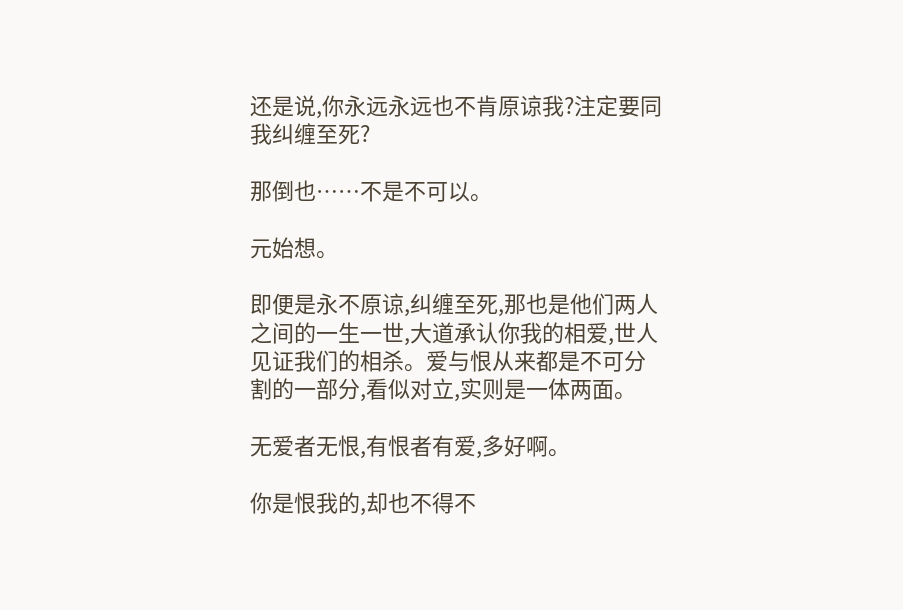还是说,你永远永远也不肯原谅我?注定要同我纠缠至死?

那倒也……不是不可以。

元始想。

即便是永不原谅,纠缠至死,那也是他们两人之间的一生一世,大道承认你我的相爱,世人见证我们的相杀。爱与恨从来都是不可分割的一部分,看似对立,实则是一体两面。

无爱者无恨,有恨者有爱,多好啊。

你是恨我的,却也不得不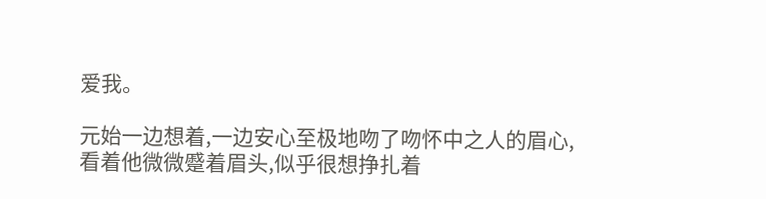爱我。

元始一边想着,一边安心至极地吻了吻怀中之人的眉心,看着他微微蹙着眉头,似乎很想挣扎着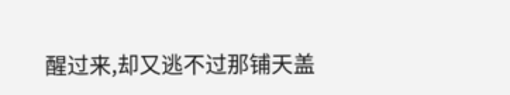醒过来,却又逃不过那铺天盖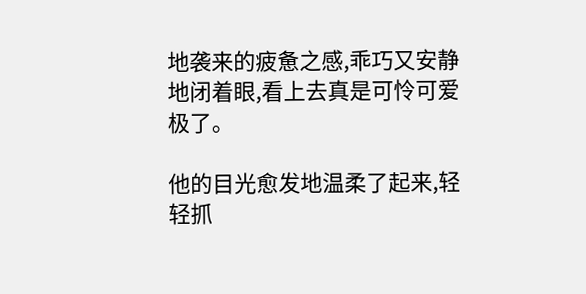地袭来的疲惫之感,乖巧又安静地闭着眼,看上去真是可怜可爱极了。

他的目光愈发地温柔了起来,轻轻抓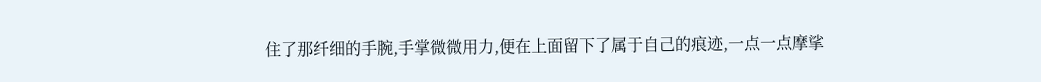住了那纤细的手腕,手掌微微用力,便在上面留下了属于自己的痕迹,一点一点摩挲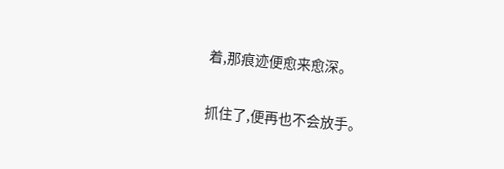着,那痕迹便愈来愈深。

抓住了,便再也不会放手。